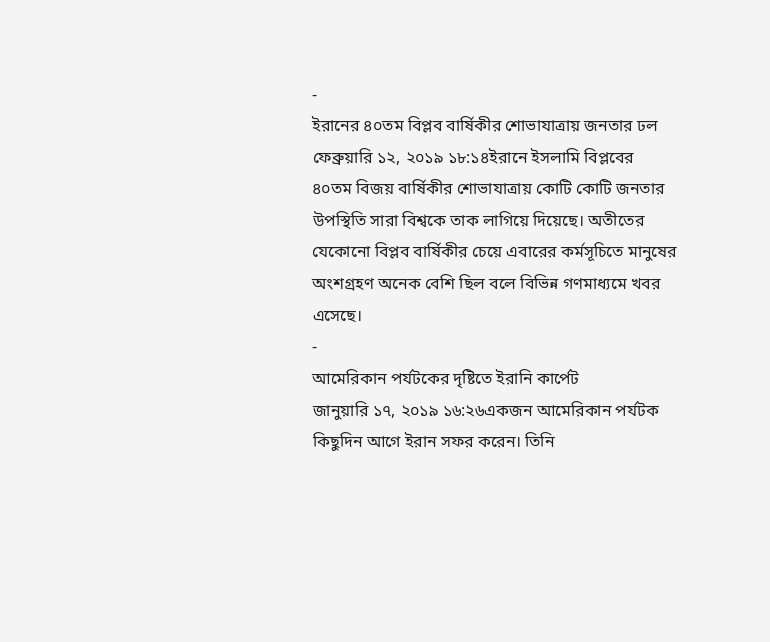-
ইরানের ৪০তম বিপ্লব বার্ষিকীর শোভাযাত্রায় জনতার ঢল
ফেব্রুয়ারি ১২, ২০১৯ ১৮:১৪ইরানে ইসলামি বিপ্লবের ৪০তম বিজয় বার্ষিকীর শোভাযাত্রায় কোটি কোটি জনতার উপস্থিতি সারা বিশ্বকে তাক লাগিয়ে দিয়েছে। অতীতের যেকোনো বিপ্লব বার্ষিকীর চেয়ে এবারের কর্মসূচিতে মানুষের অংশগ্রহণ অনেক বেশি ছিল বলে বিভিন্ন গণমাধ্যমে খবর এসেছে।
-
আমেরিকান পর্যটকের দৃষ্টিতে ইরানি কার্পেট
জানুয়ারি ১৭, ২০১৯ ১৬:২৬একজন আমেরিকান পর্যটক কিছুদিন আগে ইরান সফর করেন। তিনি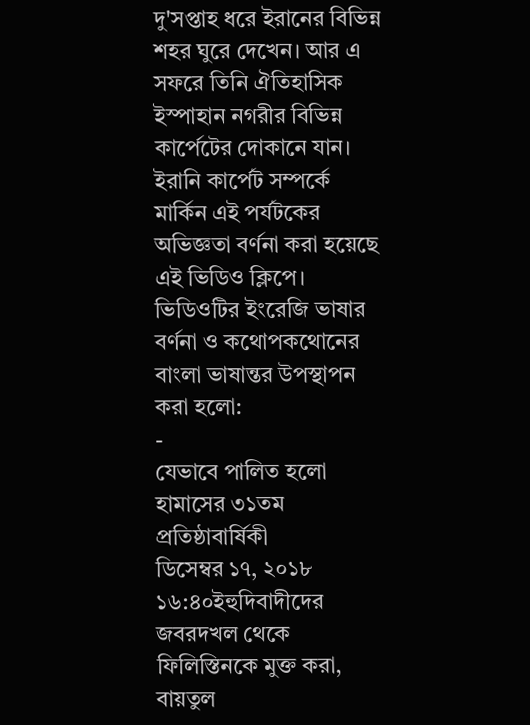দু'সপ্তাহ ধরে ইরানের বিভিন্ন শহর ঘুরে দেখেন। আর এ সফরে তিনি ঐতিহাসিক ইস্পাহান নগরীর বিভিন্ন কার্পেটের দোকানে যান। ইরানি কার্পেট সম্পর্কে মার্কিন এই পর্যটকের অভিজ্ঞতা বর্ণনা করা হয়েছে এই ভিডিও ক্লিপে। ভিডিওটির ইংরেজি ভাষার বর্ণনা ও কথোপকথোনের বাংলা ভাষান্তর উপস্থাপন করা হলো:
-
যেভাবে পালিত হলো হামাসের ৩১তম প্রতিষ্ঠাবার্ষিকী
ডিসেম্বর ১৭, ২০১৮ ১৬:৪০ইহুদিবাদীদের জবরদখল থেকে ফিলিস্তিনকে মুক্ত করা, বায়তুল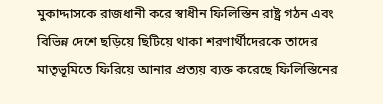মুকাদ্দাসকে রাজধানী করে স্বাধীন ফিলিস্তিন রাষ্ট্র গঠন এবং বিভিন্ন দেশে ছড়িয়ে ছিটিয়ে থাকা শরণার্থীদেরকে তাদের মাতৃভূমিতে ফিরিয়ে আনার প্রত্যয় ব্যক্ত করেছে ফিলিস্তিনের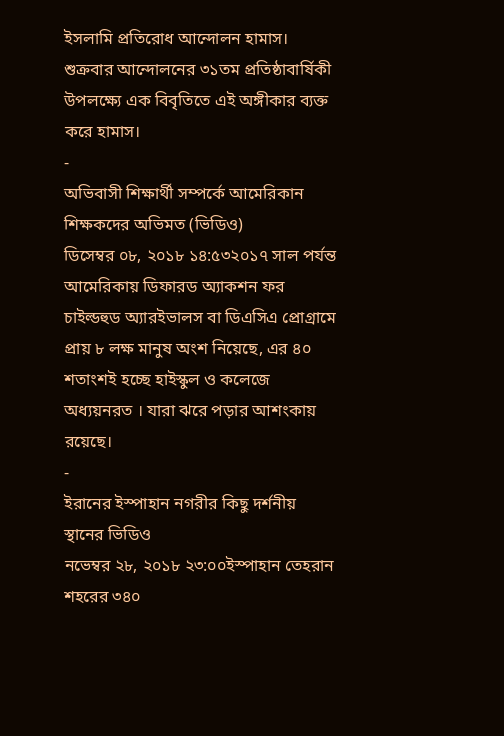ইসলামি প্রতিরোধ আন্দোলন হামাস। শুক্রবার আন্দোলনের ৩১তম প্রতিষ্ঠাবার্ষিকী উপলক্ষ্যে এক বিবৃতিতে এই অঙ্গীকার ব্যক্ত করে হামাস।
-
অভিবাসী শিক্ষার্থী সম্পর্কে আমেরিকান শিক্ষকদের অভিমত (ভিডিও)
ডিসেম্বর ০৮, ২০১৮ ১৪:৫৩২০১৭ সাল পর্যন্ত আমেরিকায় ডিফারড অ্যাকশন ফর চাইল্ডহুড অ্যারইভালস বা ডিএসিএ প্রোগ্রামে প্রায় ৮ লক্ষ মানুষ অংশ নিয়েছে, এর ৪০ শতাংশই হচ্ছে হাইস্কুল ও কলেজে অধ্যয়নরত । যারা ঝরে পড়ার আশংকায় রয়েছে।
-
ইরানের ইস্পাহান নগরীর কিছু দর্শনীয় স্থানের ভিডিও
নভেম্বর ২৮, ২০১৮ ২৩:০০ইস্পাহান তেহরান শহরের ৩৪০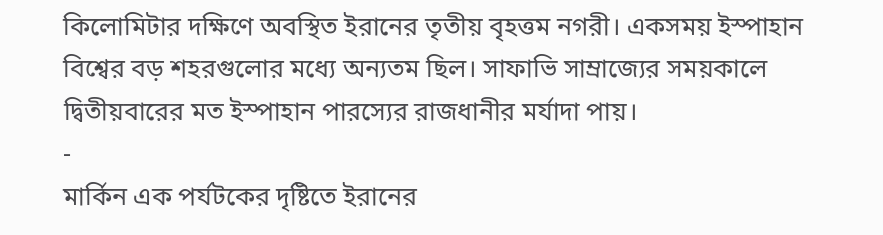কিলোমিটার দক্ষিণে অবস্থিত ইরানের তৃতীয় বৃহত্তম নগরী। একসময় ইস্পাহান বিশ্বের বড় শহরগুলোর মধ্যে অন্যতম ছিল। সাফাভি সাম্রাজ্যের সময়কালে দ্বিতীয়বারের মত ইস্পাহান পারস্যের রাজধানীর মর্যাদা পায়।
-
মার্কিন এক পর্যটকের দৃষ্টিতে ইরানের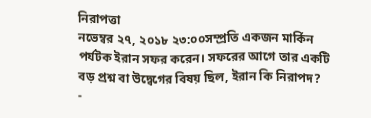নিরাপত্তা
নভেম্বর ২৭, ২০১৮ ২৩:০০সম্প্রতি একজন মার্কিন পর্যটক ইরান সফর করেন। সফরের আগে তার একটি বড় প্রশ্ন বা উদ্বেগের বিষয় ছিল, ইরান কি নিরাপদ?
-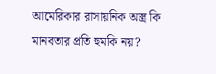আমেরিকার রাসায়নিক অস্ত্র কি মানবতার প্রতি হুমকি নয়?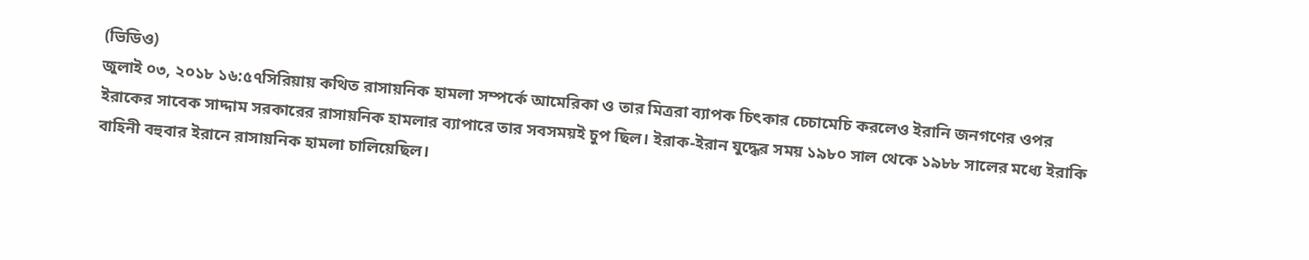(ভিডিও)
জুলাই ০৩, ২০১৮ ১৬:৫৭সিরিয়ায় কথিত রাসায়নিক হামলা সম্পর্কে আমেরিকা ও তার মিত্ররা ব্যাপক চিৎকার চেচামেচি করলেও ইরানি জনগণের ওপর ইরাকের সাবেক সাদ্দাম সরকারের রাসায়নিক হামলার ব্যাপারে তার সবসময়ই চুপ ছিল। ইরাক-ইরান যুদ্ধের সময় ১৯৮০ সাল থেকে ১৯৮৮ সালের মধ্যে ইরাকি বাহিনী বহুবার ইরানে রাসায়নিক হামলা চালিয়েছিল।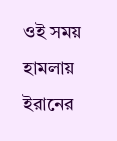ওই সময় হামলায় ইরানের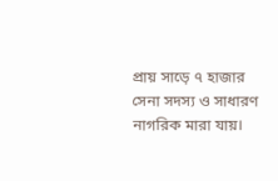প্রায় সাড়ে ৭ হাজার সেনা সদস্য ও সাধারণ নাগরিক মারা যায়।